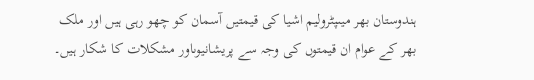ہندوستان بھر میںپٹرولیم اشیا کی قیمتیں آسمان کو چھو رہی ہیں اور ملک بھر کے عوام ان قیمتوں کی وجہ سے پریشانیوںاور مشکلات کا شکار ہیں۔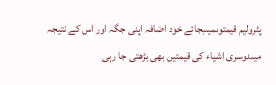پٹرولیم قیمتوںمیںبجائے خود اضافہ اپنی جگہ اور اس کے نتیجہ میںدوسری اشیاء کی قیمتیں بھی بڑھتی جا رہی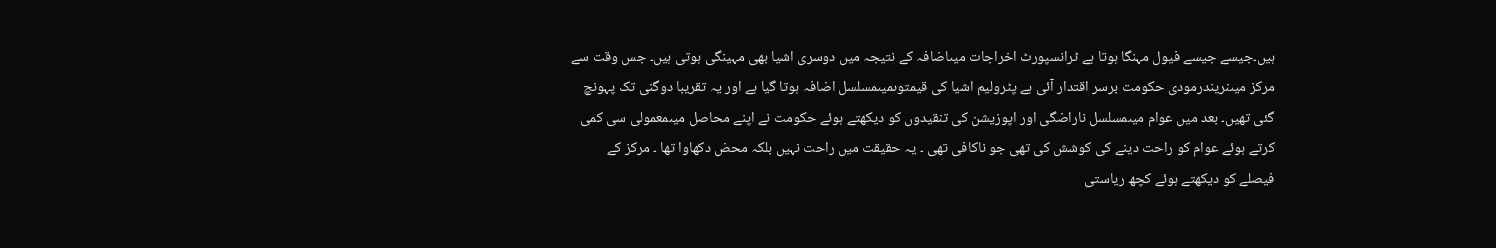ہیں۔جیسے جیسے فیول مہنگا ہوتا ہے ٹرانسپورٹ اخراجات میںاضافہ کے نتیجہ میں دوسری اشیا بھی مہینگی ہوتی ہیں۔ جس وقت سے مرکز میںنریندرمودی حکومت برسر اقتدار آئی ہے پٹرولیم اشیا کی قیمتوںمیںمسلسل اضافہ ہوتا گیا ہے اور یہ تقریبا دوگنی تک پہونچ گئی تھیں۔ بعد میں عوام میںمسلسل ناراضگی اور اپوزیشن کی تنقیدوں کو دیکھتے ہوئے حکومت نے اپنے محاصل میںمعمولی سی کمی کرتے ہوئے عوام کو راحت دینے کی کوشش کی تھی جو ناکافی تھی ۔ یہ حقیقت میں راحت نہیں بلکہ محض دکھاوا تھا ۔ مرکز کے فیصلے کو دیکھتے ہوئے کچھ ریاستی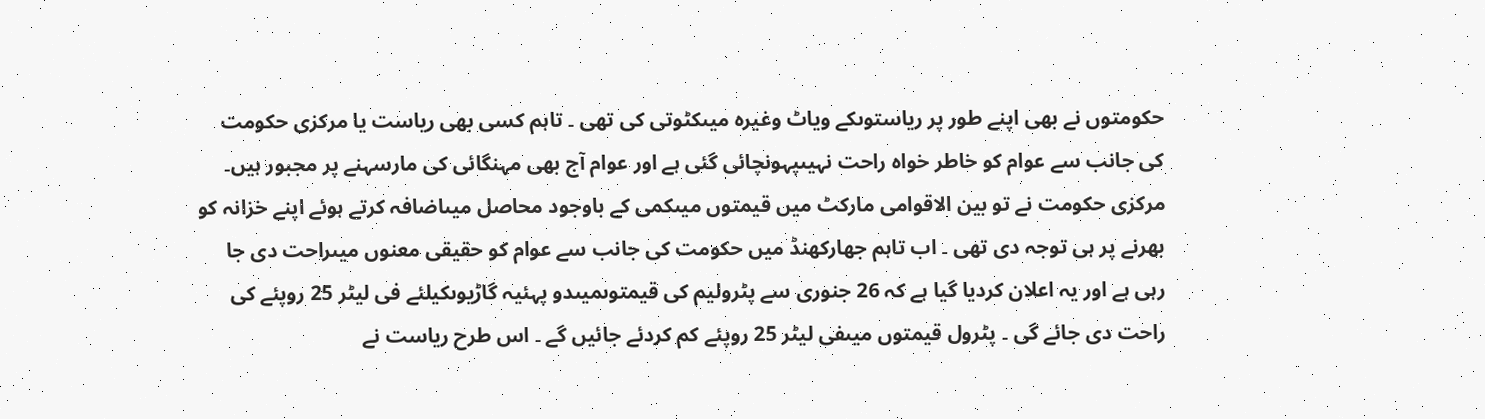حکومتوں نے بھی اپنے طور پر ریاستوںکے ویاٹ وغیرہ میںکٹوتی کی تھی ۔ تاہم کسی بھی ریاست یا مرکزی حکومت کی جانب سے عوام کو خاطر خواہ راحت نہیںپہونچائی گئی ہے اور عوام آج بھی مہنگائی کی مارسہنے پر مجبور ہیں۔ مرکزی حکومت نے تو بین الاقوامی مارکٹ میں قیمتوں میںکمی کے باوجود محاصل میںاضافہ کرتے ہوئے اپنے خزانہ کو بھرنے پر ہی توجہ دی تھی ۔ اب تاہم جھارکھنڈ میں حکومت کی جانب سے عوام کو حقیقی معنوں میںراحت دی جا رہی ہے اور یہ اعلان کردیا گیا ہے کہ 26 جنوری سے پٹرولیم کی قیمتوںمیںدو پہئیہ گاڑیوںکیلئے فی لیٹر 25 روپئے کی راحت دی جائے گی ۔ پٹرول قیمتوں میںفی لیٹر 25 روپئے کم کردئے جائیں گے ۔ اس طرح ریاست نے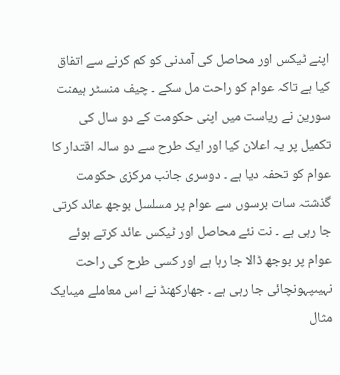اپنے ٹیکس اور محاصل کی آمدنی کو کم کرنے سے اتفاق کیا ہے تاکہ عوام کو راحت مل سکے ۔ چیف منسٹر ہیمنت سورین نے ریاست میں اپنی حکومت کے دو سال کی تکمیل پر یہ اعلان کیا اور ایک طرح سے دو سالہ اقتدار کا عوام کو تحفہ دیا ہے ۔ دوسری جانب مرکزی حکومت گذشتہ سات برسوں سے عوام پر مسلسل بوجھ عائد کرتی جا رہی ہے ۔ نت نئے محاصل اور ٹیکس عائد کرتے ہوئے عوام پر بوجھ ڈالا جا رہا ہے اور کسی طرح کی راحت نہیںپہونچائی جا رہی ہے ۔ جھارکھنڈ نے اس معاملے میںایک مثال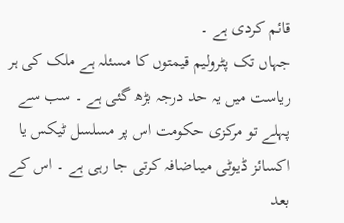قائم کردی ہے ۔
جہاں تک پٹرولیم قیمتوں کا مسئلہ ہے ملک کی ہر ریاست میں یہ حد درجہ بڑھ گئی ہے ۔ سب سے پہلے تو مرکزی حکومت اس پر مسلسل ٹیکس یا اکسائز ڈیوٹی میںاضافہ کرتی جا رہی ہے ۔ اس کے بعد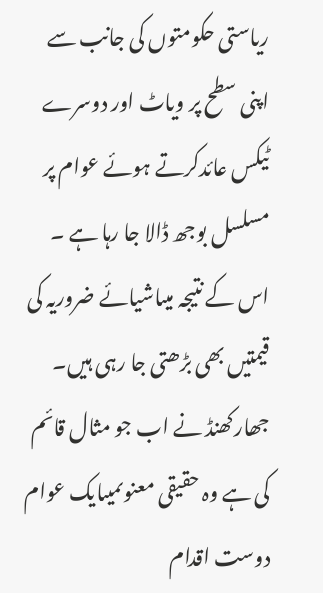ریاستی حکومتوں کی جانب سے اپنی سطح پر ویاٹ اور دوسرے ٹیکس عائدکرتے ہوئے عوام پر مسلسل بوجھ ڈالا جا رہا ہے ۔ اس کے نتیجہ میںاشیائے ضروریہ کی قیمتیں بھی بڑھتی جا رہی ہیں۔ جھارکھنڈ نے اب جو مثال قائم کی ہے وہ حقیقی معنوںمیںایک عوام دوست اقدام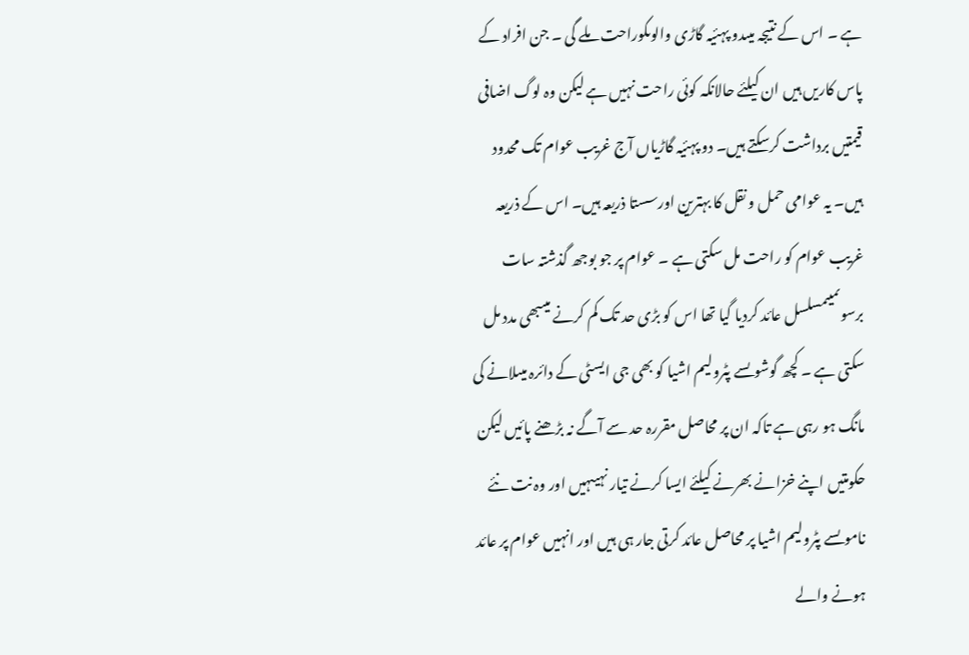ہے ۔ اس کے نتیجہ میںدو پہئیہ گاڑی والوںکوراحت ملے گی ۔ جن افراد کے پاس کاریں ہیں ان کیلئے حالانکہ کوئی راحت نہیں ہے لیکن وہ لوگ اضافی قیمتیں برداشت کرسکتے ہیں۔ دو پہئیہ گاڑیاں آج غریب عوام تک محدود ہیں۔ یہ عوامی حمل و نقل کا بہترین اورسستا ذریعہ ہیں۔ اس کے ذریعہ غریب عوام کو راحت مل سکتی ہے ۔ عوام پر جو بوجھ گذشتہ سات برسوںمیںمسلسل عائد کردیا گیا تھا اس کو بڑی حد تک کم کرنے میںبھی مدد مل سکتی ہے ۔ کچھ گوشوںسے پٹرولیم اشیا کو بھی جی ایسٹی کے دائرہ میںلانے کی مانگ ہو رہی ہے تاکہ ان پر محاصل مقررہ حد سے آگے نہ بڑھنے پائیں لیکن حکومتیں اپنے خزانے بھرنے کیلئے ایسا کرنے تیار نہیںہیں اور وہ نت نئے ناموںسے پٹرولیم اشیا پر محاصل عائد کرتی جار ہی ہیں اور انہیں عوام پر عائد ہونے والے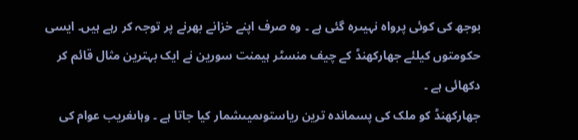بوجھ کی کوئی پرواہ نہیںرہ گئی ہے ۔ وہ صرف اپنے خزانے بھرنے پر توجہ کر رہے ہیں۔ ایسی حکومتوں کیلئے جھارکھنڈ کے چیف منسٹر ہیمنت سورین نے ایک بہترین مثال قائم کر دکھائی ہے ۔
جھارکھنڈ کو ملک کی پسماندہ ترین ریاستوںمیںشمار کیا جاتا ہے ۔ وہاںغریب عوام کی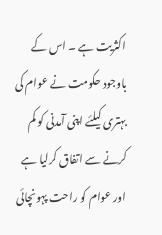اکثریت ہے ۔ اس کے باوجود حکومت نے عوام کی بہتری کیلئے اپنی آمدنی کو کم کرنے سے اتفاق کرلیا ہے اور عوام کو راحت پہونچائی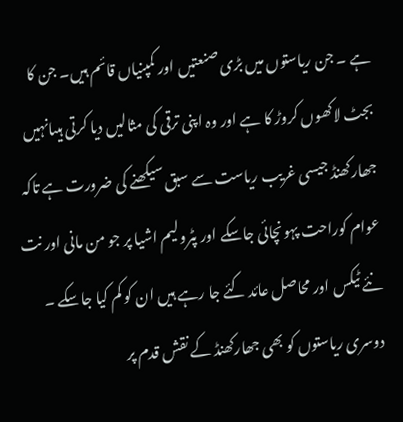ہے ۔ جن ریاستوں میں بڑی صنعتیں اور کمپنیاں قائم ہیں۔ جن کا بجٹ لاکھوں کروڑ کا ہے اور وہ اپنی ترقی کی مثالیں دیا کرتی ہیںانہیں جھارکھنڈ جیسی غریب ریاست سے سبق سیکھنے کی ضرورت ہے تاکہ عوام کوراحت پہونچائی جاسکے اور پٹرولیم اشیا پر جو من مانی اور نت نئے ٹیکس اور محاصل عائد کئے جا رہے ہیں ان کو کم کیا جاسکے ۔ دوسری ریاستوں کو بھی جھارکھنڈ کے نقش قدم پر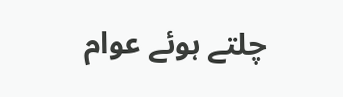چلتے ہوئے عوام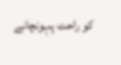کو راحت پہونچانے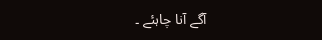آگے آنا چاہئے ۔